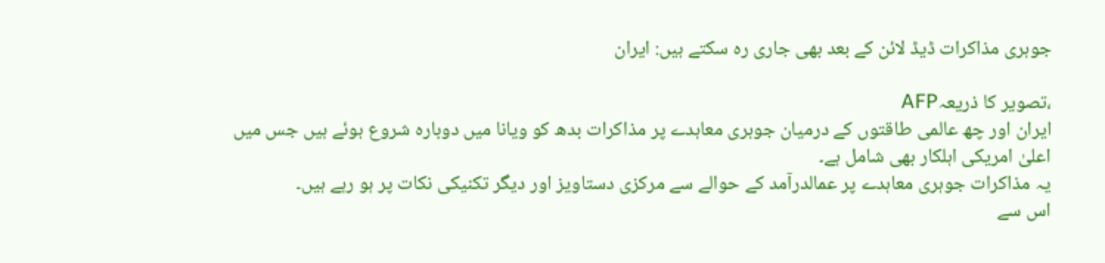جوہری مذاکرات ڈیڈ لائن کے بعد بھی جاری رہ سکتے ہیں: ایران

،تصویر کا ذریعہAFP
ایران اور چھ عالمی طاقتوں کے درمیان جوہری معاہدے پر مذاکرات بدھ کو ویانا میں دوبارہ شروع ہوئے ہیں جس میں اعلیٰ امریکی اہلکار بھی شامل ہے۔
یہ مذاکرات جوہری معاہدے پر عمالدرآمد کے حوالے سے مرکزی دستاویز اور دیگر تکنیکی نکات پر ہو رہے ہیں۔
اس سے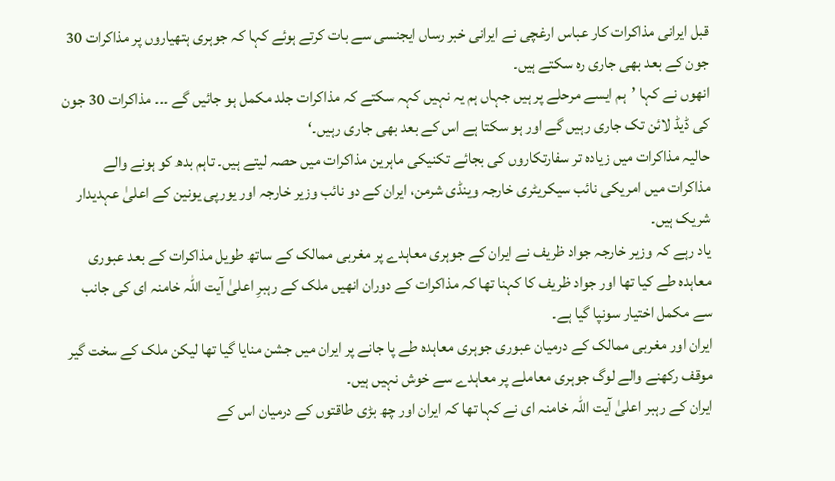قبل ایرانی مذاکرات کار عباس ارغچی نے ایرانی خبر رساں ایجنسی سے بات کرتے ہوئے کہا کہ جوہری ہتھیاروں پر مذاکرات 30 جون کے بعد بھی جاری رہ سکتے ہیں۔
انھوں نے کہا ’ہم ایسے مرحلے پر ہیں جہاں ہم یہ نہیں کہہ سکتے کہ مذاکرات جلد مکمل ہو جائیں گے ۔۔۔ مذاکرات 30 جون کی ڈیڈ لائن تک جاری رہیں گے اور ہو سکتا ہے اس کے بعد بھی جاری رہیں۔‘
حالیہ مذاکرات میں زیادہ تر سفارتکاروں کی بجائے تکنیکی ماہرین مذاکرات میں حصہ لیتے ہیں۔ تاہم بدھ کو ہونے والے مذاکرات میں امریکی نائب سیکریٹری خارجہ وینڈی شرمن، ایران کے دو نائب وزیر خارجہ اور یورپی یونین کے اعلیٰ عہدیدار شریک ہیں۔
یاد رہے کہ وزیر خارجہ جواد ظریف نے ایران کے جوہری معاہدے پر مغربی ممالک کے ساتھ طویل مذاکرات کے بعد عبوری معاہدہ طے کیا تھا اور جواد ظریف کا کہنا تھا کہ مذاکرات کے دوران انھیں ملک کے رہبرِ اعلیٰ آیت اللہ خامنہ ای کی جانب سے مکمل اختیار سونپا گیا ہے۔
ایران اور مغربی ممالک کے درمیان عبوری جوہری معاہدہ طے پا جانے پر ایران میں جشن منایا گیا تھا لیکن ملک کے سخت گیر موقف رکھنے والے لوگ جوہری معاملے پر معاہدے سے خوش نہیں ہیں۔
ایران کے رہبر اعلیٰ آیت اللہ خامنہ ای نے کہا تھا کہ ایران اور چھ بڑی طاقتوں کے درمیان اس کے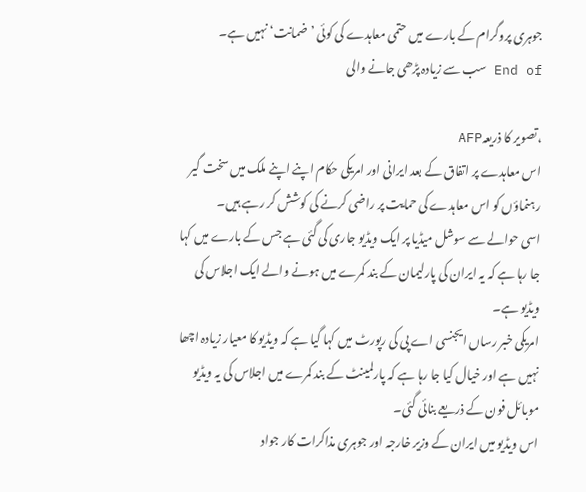جوہری پروگرام کے بارے میں حتمی معاہدے کی کوئی ’ضمانت‘ نہیں ہے۔
End of سب سے زیادہ پڑھی جانے والی

،تصویر کا ذریعہAFP
اس معاہدے پر اتفاق کے بعد ایرانی اور امریکی حکام اپنے اپنے ملک میں سخت گیر رہنماؤں کو اس معاہدے کی حمایت پر راضی کرنے کی کوشش کر رہے ہیں۔
اسی حوالے سے سوشل میڈیا پر ایک ویڈیو جاری کی گئی ہے جس کے بارے میں کہا جا رہا ہے کہ یہ ایران کی پارلیمان کے بند کمرے میں ہونے والے ایک اجلاس کی ویڈیو ہے۔
امریکی خبر رساں ایجنسی اے پی کی رپورٹ میں کہا گیا ہے کہ ویڈیو کا معیار زیادہ اچھا نہیں ہے اور خیال کیا جا رہا ہے کہ پارلمینٹ کے بند کمرے میں اجلاس کی یہ ویڈیو موبائل فون کے ذریعے بنائی گئی۔
اس ویڈیو میں ایران کے وزیر خارجہ اور جوہری مذاکرات کار جواد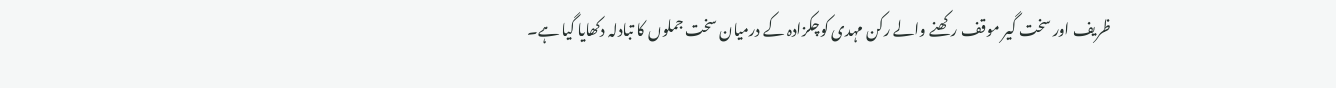ظریف اور سخت گیر موقف رکھنے والے رکن مہدی کوچکزادہ کے درمیان سخت جملوں کا تبادلہ دکھایا گیا ہے۔